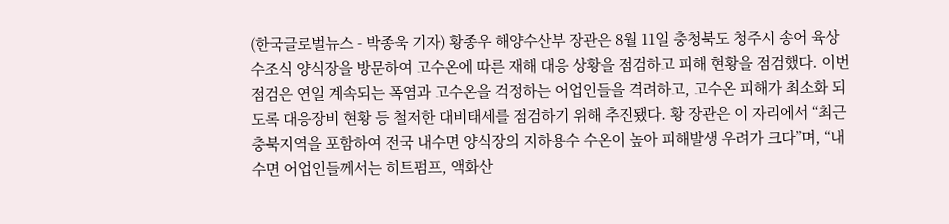(한국글로벌뉴스 - 박종욱 기자) 황종우 해양수산부 장관은 8월 11일 충청북도 청주시 송어 육상 수조식 양식장을 방문하여 고수온에 따른 재해 대응 상황을 점검하고 피해 현황을 점검했다. 이번 점검은 연일 계속되는 폭염과 고수온을 걱정하는 어업인들을 격려하고, 고수온 피해가 최소화 되도록 대응장비 현황 등 철저한 대비태세를 점검하기 위해 추진됐다. 황 장관은 이 자리에서 “최근 충북지역을 포함하여 전국 내수면 양식장의 지하용수 수온이 높아 피해발생 우려가 크다”며, “내수면 어업인들께서는 히트펌프, 액화산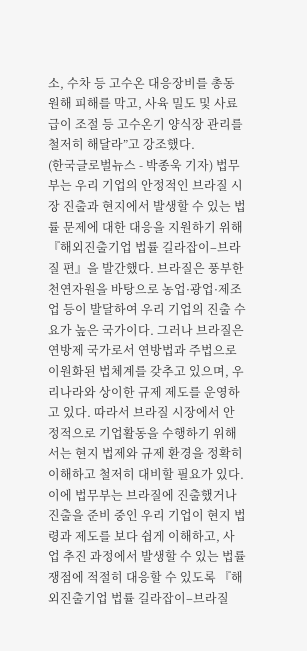소, 수차 등 고수온 대응장비를 총동원해 피해를 막고, 사육 밀도 및 사료 급이 조절 등 고수온기 양식장 관리를 철저히 해달라”고 강조했다.
(한국글로벌뉴스 - 박종욱 기자) 법무부는 우리 기업의 안정적인 브라질 시장 진출과 현지에서 발생할 수 있는 법률 문제에 대한 대응을 지원하기 위해 『해외진출기업 법률 길라잡이–브라질 편』을 발간했다. 브라질은 풍부한 천연자원을 바탕으로 농업·광업·제조업 등이 발달하여 우리 기업의 진출 수요가 높은 국가이다. 그러나 브라질은 연방제 국가로서 연방법과 주법으로 이원화된 법체계를 갖추고 있으며, 우리나라와 상이한 규제 제도를 운영하고 있다. 따라서 브라질 시장에서 안정적으로 기업활동을 수행하기 위해서는 현지 법제와 규제 환경을 정확히 이해하고 철저히 대비할 필요가 있다. 이에 법무부는 브라질에 진출했거나 진출을 준비 중인 우리 기업이 현지 법령과 제도를 보다 쉽게 이해하고, 사업 추진 과정에서 발생할 수 있는 법률 쟁점에 적절히 대응할 수 있도록 『해외진출기업 법률 길라잡이–브라질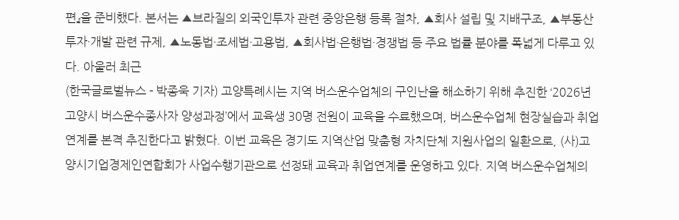편』을 준비했다. 본서는 ▲브라질의 외국인투자 관련 중앙은행 등록 절차, ▲회사 설립 및 지배구조, ▲부동산 투자·개발 관련 규제, ▲노동법·조세법·고용법, ▲회사법·은행법·경쟁법 등 주요 법률 분야를 폭넓게 다루고 있다. 아울러 최근
(한국글로벌뉴스 - 박종욱 기자) 고양특례시는 지역 버스운수업체의 구인난을 해소하기 위해 추진한 ‘2026년 고양시 버스운수종사자 양성과정’에서 교육생 30명 전원이 교육을 수료했으며, 버스운수업체 현장실습과 취업연계를 본격 추진한다고 밝혔다. 이번 교육은 경기도 지역산업 맞춤형 자치단체 지원사업의 일환으로, (사)고양시기업경제인연합회가 사업수행기관으로 선정돼 교육과 취업연계를 운영하고 있다. 지역 버스운수업체의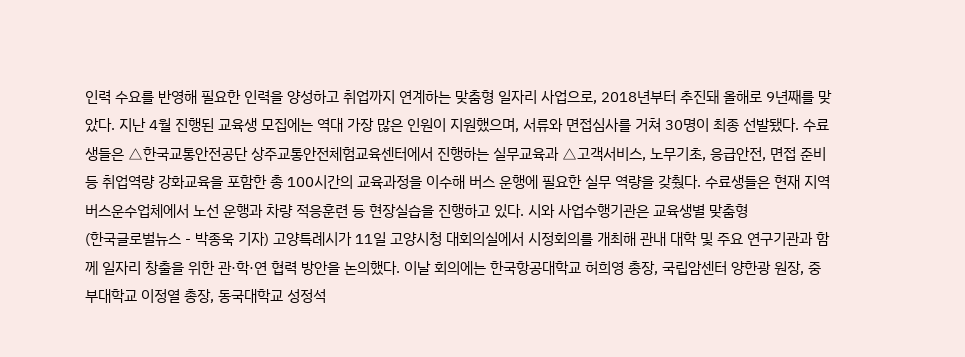인력 수요를 반영해 필요한 인력을 양성하고 취업까지 연계하는 맞춤형 일자리 사업으로, 2018년부터 추진돼 올해로 9년째를 맞았다. 지난 4월 진행된 교육생 모집에는 역대 가장 많은 인원이 지원했으며, 서류와 면접심사를 거쳐 30명이 최종 선발됐다. 수료생들은 △한국교통안전공단 상주교통안전체험교육센터에서 진행하는 실무교육과 △고객서비스, 노무기초, 응급안전, 면접 준비 등 취업역량 강화교육을 포함한 총 100시간의 교육과정을 이수해 버스 운행에 필요한 실무 역량을 갖췄다. 수료생들은 현재 지역 버스운수업체에서 노선 운행과 차량 적응훈련 등 현장실습을 진행하고 있다. 시와 사업수행기관은 교육생별 맞춤형
(한국글로벌뉴스 - 박종욱 기자) 고양특례시가 11일 고양시청 대회의실에서 시정회의를 개최해 관내 대학 및 주요 연구기관과 함께 일자리 창출을 위한 관·학·연 협력 방안을 논의했다. 이날 회의에는 한국항공대학교 허희영 총장, 국립암센터 양한광 원장, 중부대학교 이정열 총장, 동국대학교 성정석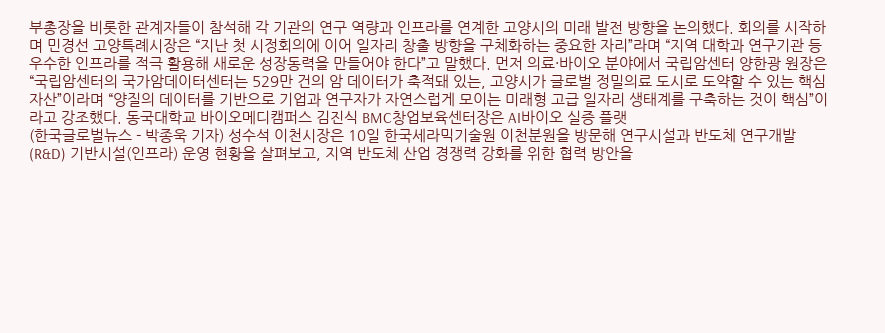부총장을 비롯한 관계자들이 참석해 각 기관의 연구 역량과 인프라를 연계한 고양시의 미래 발전 방향을 논의했다. 회의를 시작하며 민경선 고양특례시장은 “지난 첫 시정회의에 이어 일자리 창출 방향을 구체화하는 중요한 자리”라며 “지역 대학과 연구기관 등 우수한 인프라를 적극 활용해 새로운 성장동력을 만들어야 한다”고 말했다. 먼저 의료·바이오 분야에서 국립암센터 양한광 원장은 “국립암센터의 국가암데이터센터는 529만 건의 암 데이터가 축적돼 있는, 고양시가 글로벌 정밀의료 도시로 도약할 수 있는 핵심 자산”이라며 “양질의 데이터를 기반으로 기업과 연구자가 자연스럽게 모이는 미래형 고급 일자리 생태계를 구축하는 것이 핵심”이라고 강조했다. 동국대학교 바이오메디캠퍼스 김진식 BMC창업보육센터장은 AI바이오 실증 플랫
(한국글로벌뉴스 - 박종욱 기자) 성수석 이천시장은 10일 한국세라믹기술원 이천분원을 방문해 연구시설과 반도체 연구개발(R&D) 기반시설(인프라) 운영 현황을 살펴보고, 지역 반도체 산업 경쟁력 강화를 위한 협력 방안을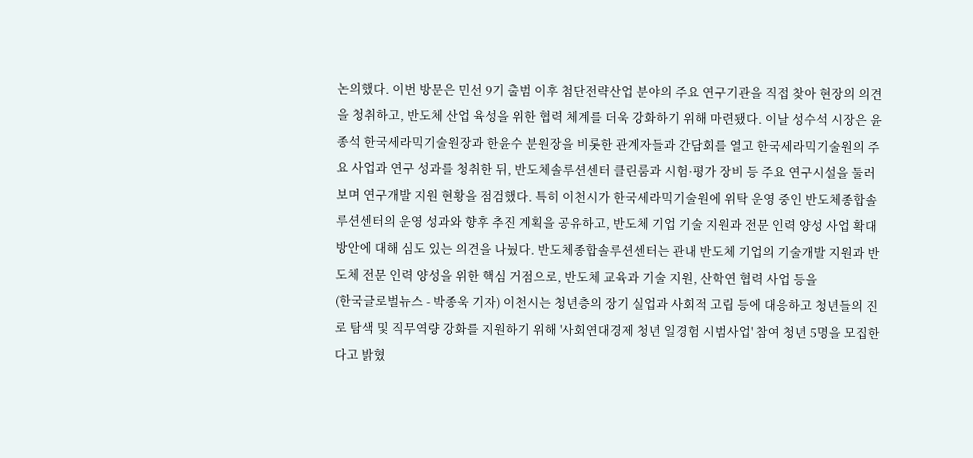논의했다. 이번 방문은 민선 9기 출범 이후 첨단전략산업 분야의 주요 연구기관을 직접 찾아 현장의 의견을 청취하고, 반도체 산업 육성을 위한 협력 체계를 더욱 강화하기 위해 마련됐다. 이날 성수석 시장은 윤종석 한국세라믹기술원장과 한윤수 분원장을 비롯한 관계자들과 간담회를 열고 한국세라믹기술원의 주요 사업과 연구 성과를 청취한 뒤, 반도체솔루션센터 클린룸과 시험·평가 장비 등 주요 연구시설을 둘러보며 연구개발 지원 현황을 점검했다. 특히 이천시가 한국세라믹기술원에 위탁 운영 중인 반도체종합솔루션센터의 운영 성과와 향후 추진 계획을 공유하고, 반도체 기업 기술 지원과 전문 인력 양성 사업 확대 방안에 대해 심도 있는 의견을 나눴다. 반도체종합솔루션센터는 관내 반도체 기업의 기술개발 지원과 반도체 전문 인력 양성을 위한 핵심 거점으로, 반도체 교육과 기술 지원, 산학연 협력 사업 등을
(한국글로벌뉴스 - 박종욱 기자) 이천시는 청년층의 장기 실업과 사회적 고립 등에 대응하고 청년들의 진로 탐색 및 직무역량 강화를 지원하기 위해 '사회연대경제 청년 일경험 시범사업' 참여 청년 5명을 모집한다고 밝혔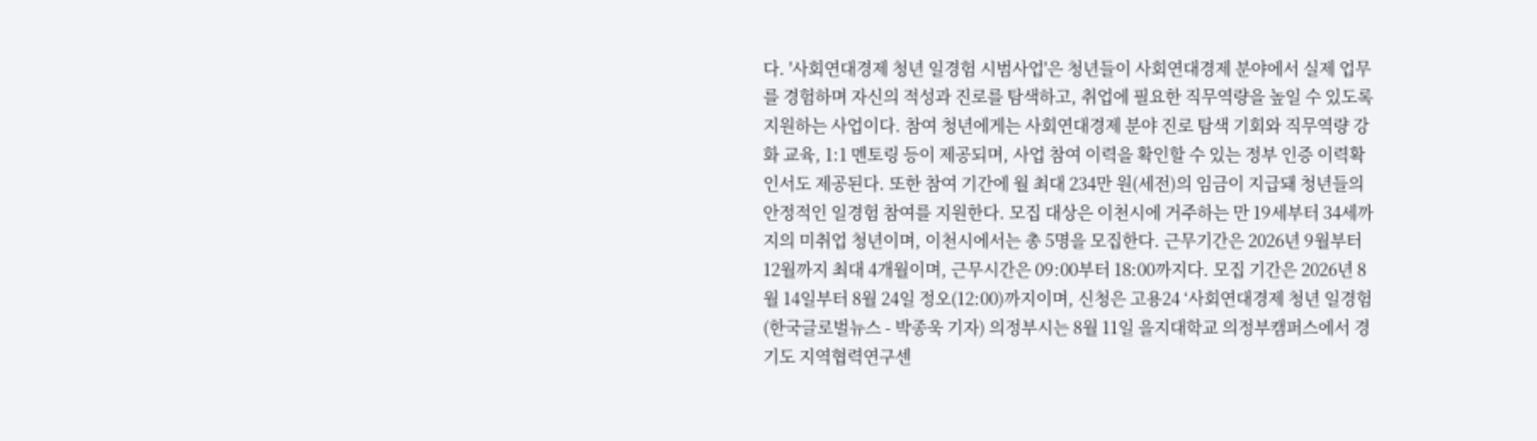다. '사회연대경제 청년 일경험 시범사업'은 청년들이 사회연대경제 분야에서 실제 업무를 경험하며 자신의 적성과 진로를 탐색하고, 취업에 필요한 직무역량을 높일 수 있도록 지원하는 사업이다. 참여 청년에게는 사회연대경제 분야 진로 탐색 기회와 직무역량 강화 교육, 1:1 멘토링 등이 제공되며, 사업 참여 이력을 확인할 수 있는 정부 인증 이력확인서도 제공된다. 또한 참여 기간에 월 최대 234만 원(세전)의 임금이 지급돼 청년들의 안정적인 일경험 참여를 지원한다. 모집 대상은 이천시에 거주하는 만 19세부터 34세까지의 미취업 청년이며, 이천시에서는 총 5명을 모집한다. 근무기간은 2026년 9월부터 12월까지 최대 4개월이며, 근무시간은 09:00부터 18:00까지다. 모집 기간은 2026년 8월 14일부터 8월 24일 정오(12:00)까지이며, 신청은 고용24 ‘사회연대경제 청년 일경험
(한국글로벌뉴스 - 박종욱 기자) 의정부시는 8월 11일 을지대학교 의정부캠퍼스에서 경기도 지역협력연구센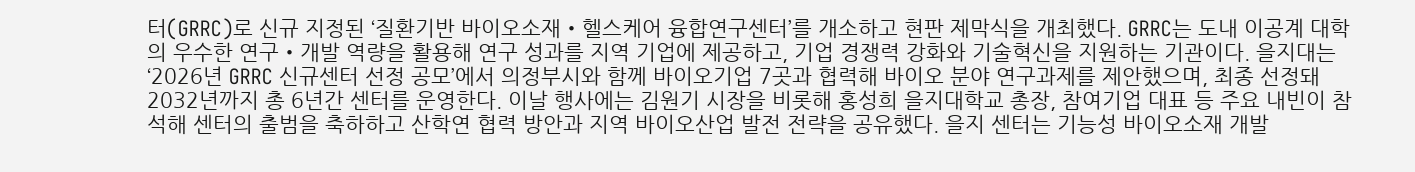터(GRRC)로 신규 지정된 ‘질환기반 바이오소재‧헬스케어 융합연구센터’를 개소하고 현판 제막식을 개최했다. GRRC는 도내 이공계 대학의 우수한 연구‧개발 역량을 활용해 연구 성과를 지역 기업에 제공하고, 기업 경쟁력 강화와 기술혁신을 지원하는 기관이다. 을지대는 ‘2026년 GRRC 신규센터 선정 공모’에서 의정부시와 함께 바이오기업 7곳과 협력해 바이오 분야 연구과제를 제안했으며, 최종 선정돼 2032년까지 총 6년간 센터를 운영한다. 이날 행사에는 김원기 시장을 비롯해 홍성희 을지대학교 총장, 참여기업 대표 등 주요 내빈이 참석해 센터의 출범을 축하하고 산학연 협력 방안과 지역 바이오산업 발전 전략을 공유했다. 을지 센터는 기능성 바이오소재 개발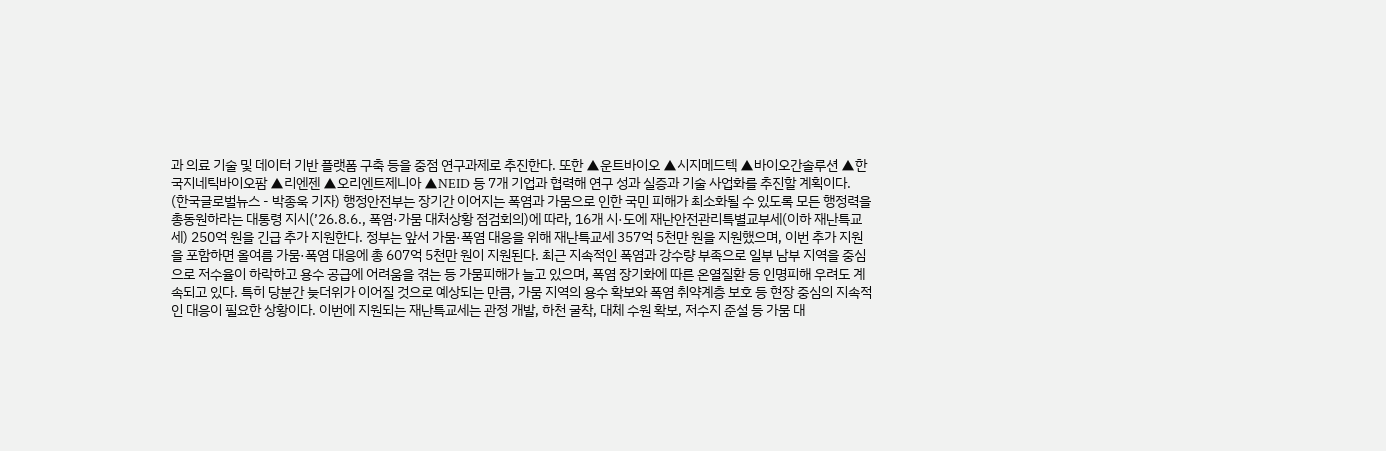과 의료 기술 및 데이터 기반 플랫폼 구축 등을 중점 연구과제로 추진한다. 또한 ▲운트바이오 ▲시지메드텍 ▲바이오간솔루션 ▲한국지네틱바이오팜 ▲리엔젠 ▲오리엔트제니아 ▲NEID 등 7개 기업과 협력해 연구 성과 실증과 기술 사업화를 추진할 계획이다.
(한국글로벌뉴스 - 박종욱 기자) 행정안전부는 장기간 이어지는 폭염과 가뭄으로 인한 국민 피해가 최소화될 수 있도록 모든 행정력을 총동원하라는 대통령 지시(’26.8.6., 폭염·가뭄 대처상황 점검회의)에 따라, 16개 시·도에 재난안전관리특별교부세(이하 재난특교세) 250억 원을 긴급 추가 지원한다. 정부는 앞서 가뭄·폭염 대응을 위해 재난특교세 357억 5천만 원을 지원했으며, 이번 추가 지원을 포함하면 올여름 가뭄·폭염 대응에 총 607억 5천만 원이 지원된다. 최근 지속적인 폭염과 강수량 부족으로 일부 남부 지역을 중심으로 저수율이 하락하고 용수 공급에 어려움을 겪는 등 가뭄피해가 늘고 있으며, 폭염 장기화에 따른 온열질환 등 인명피해 우려도 계속되고 있다. 특히 당분간 늦더위가 이어질 것으로 예상되는 만큼, 가뭄 지역의 용수 확보와 폭염 취약계층 보호 등 현장 중심의 지속적인 대응이 필요한 상황이다. 이번에 지원되는 재난특교세는 관정 개발, 하천 굴착, 대체 수원 확보, 저수지 준설 등 가뭄 대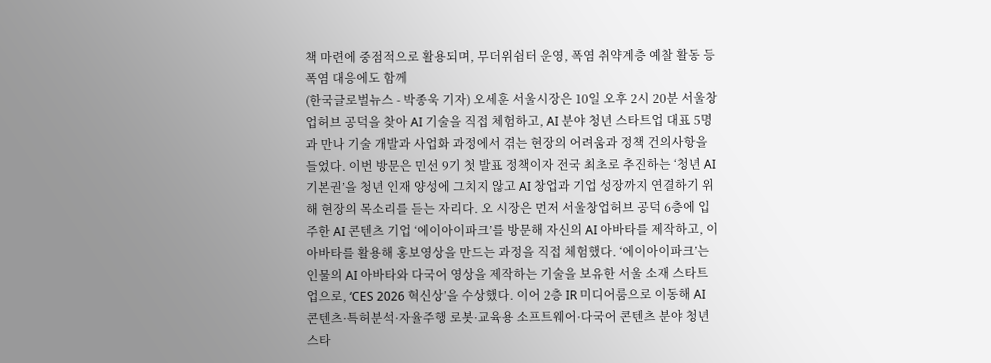책 마련에 중점적으로 활용되며, 무더위쉼터 운영, 폭염 취약계층 예찰 활동 등 폭염 대응에도 함께
(한국글로벌뉴스 - 박종욱 기자) 오세훈 서울시장은 10일 오후 2시 20분 서울창업허브 공덕을 찾아 AI 기술을 직접 체험하고, AI 분야 청년 스타트업 대표 5명과 만나 기술 개발과 사업화 과정에서 겪는 현장의 어려움과 정책 건의사항을 들었다. 이번 방문은 민선 9기 첫 발표 정책이자 전국 최초로 추진하는 ‘청년 AI 기본권’을 청년 인재 양성에 그치지 않고 AI 창업과 기업 성장까지 연결하기 위해 현장의 목소리를 듣는 자리다. 오 시장은 먼저 서울창업허브 공덕 6층에 입주한 AI 콘텐츠 기업 ‘에이아이파크’를 방문해 자신의 AI 아바타를 제작하고, 이 아바타를 활용해 홍보영상을 만드는 과정을 직접 체험했다. ‘에이아이파크’는 인물의 AI 아바타와 다국어 영상을 제작하는 기술을 보유한 서울 소재 스타트업으로, ‘CES 2026 혁신상’을 수상했다. 이어 2층 IR 미디어룸으로 이동해 AI 콘텐츠·특허분석·자율주행 로봇·교육용 소프트웨어·다국어 콘텐츠 분야 청년 스타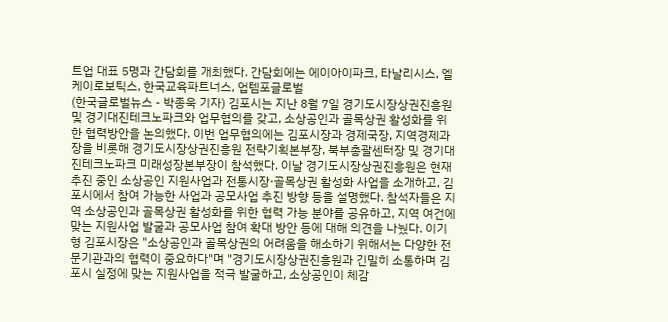트업 대표 5명과 간담회를 개최했다. 간담회에는 에이아이파크, 타날리시스, 엘케이로보틱스, 한국교육파트너스, 업템포글로벌
(한국글로벌뉴스 - 박종욱 기자) 김포시는 지난 8월 7일 경기도시장상권진흥원 및 경기대진테크노파크와 업무협의를 갖고, 소상공인과 골목상권 활성화를 위한 협력방안을 논의했다. 이번 업무협의에는 김포시장과 경제국장, 지역경제과장을 비롯해 경기도시장상권진흥원 전략기획본부장, 북부총괄센터장 및 경기대진테크노파크 미래성장본부장이 참석했다. 이날 경기도시장상권진흥원은 현재 추진 중인 소상공인 지원사업과 전통시장·골목상권 활성화 사업을 소개하고, 김포시에서 참여 가능한 사업과 공모사업 추진 방향 등을 설명했다. 참석자들은 지역 소상공인과 골목상권 활성화를 위한 협력 가능 분야를 공유하고, 지역 여건에 맞는 지원사업 발굴과 공모사업 참여 확대 방안 등에 대해 의견을 나눴다. 이기형 김포시장은 "소상공인과 골목상권의 어려움을 해소하기 위해서는 다양한 전문기관과의 협력이 중요하다"며 "경기도시장상권진흥원과 긴밀히 소통하며 김포시 실정에 맞는 지원사업을 적극 발굴하고, 소상공인이 체감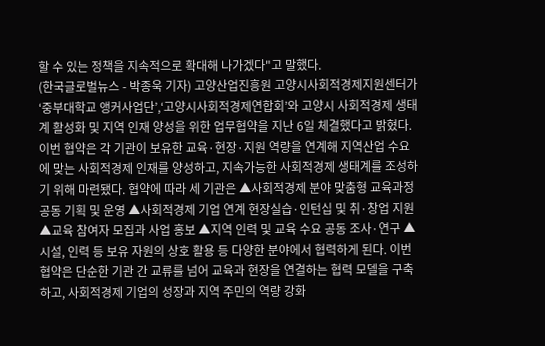할 수 있는 정책을 지속적으로 확대해 나가겠다"고 말했다.
(한국글로벌뉴스 - 박종욱 기자) 고양산업진흥원 고양시사회적경제지원센터가 ‘중부대학교 앵커사업단’,‘고양시사회적경제연합회’와 고양시 사회적경제 생태계 활성화 및 지역 인재 양성을 위한 업무협약을 지난 6일 체결했다고 밝혔다. 이번 협약은 각 기관이 보유한 교육·현장·지원 역량을 연계해 지역산업 수요에 맞는 사회적경제 인재를 양성하고, 지속가능한 사회적경제 생태계를 조성하기 위해 마련됐다. 협약에 따라 세 기관은 ▲사회적경제 분야 맞춤형 교육과정 공동 기획 및 운영 ▲사회적경제 기업 연계 현장실습·인턴십 및 취·창업 지원 ▲교육 참여자 모집과 사업 홍보 ▲지역 인력 및 교육 수요 공동 조사·연구 ▲시설, 인력 등 보유 자원의 상호 활용 등 다양한 분야에서 협력하게 된다. 이번 협약은 단순한 기관 간 교류를 넘어 교육과 현장을 연결하는 협력 모델을 구축하고, 사회적경제 기업의 성장과 지역 주민의 역량 강화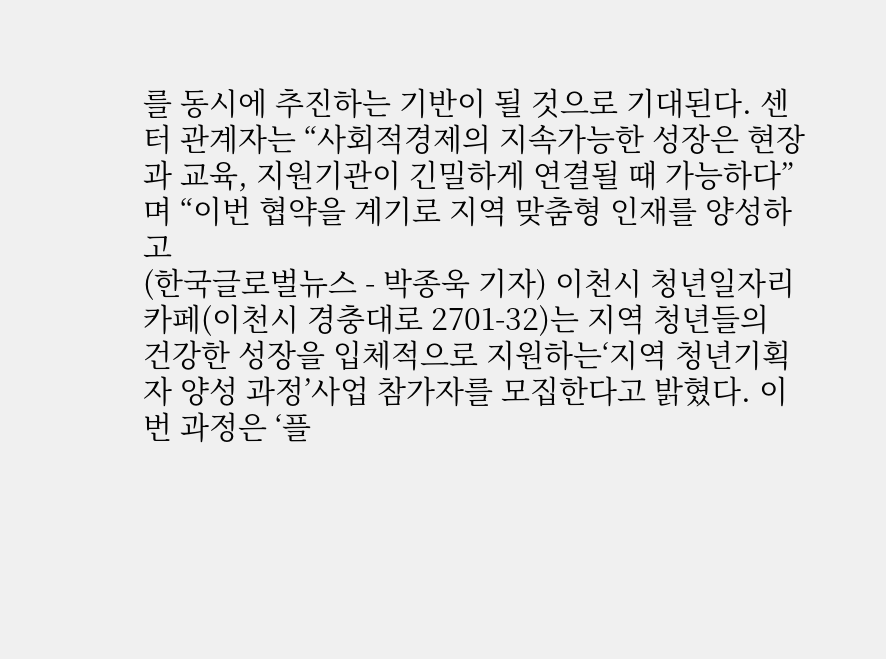를 동시에 추진하는 기반이 될 것으로 기대된다. 센터 관계자는 “사회적경제의 지속가능한 성장은 현장과 교육, 지원기관이 긴밀하게 연결될 때 가능하다”며 “이번 협약을 계기로 지역 맞춤형 인재를 양성하고
(한국글로벌뉴스 - 박종욱 기자) 이천시 청년일자리카페(이천시 경충대로 2701-32)는 지역 청년들의 건강한 성장을 입체적으로 지원하는‘지역 청년기획자 양성 과정’사업 참가자를 모집한다고 밝혔다. 이번 과정은 ‘플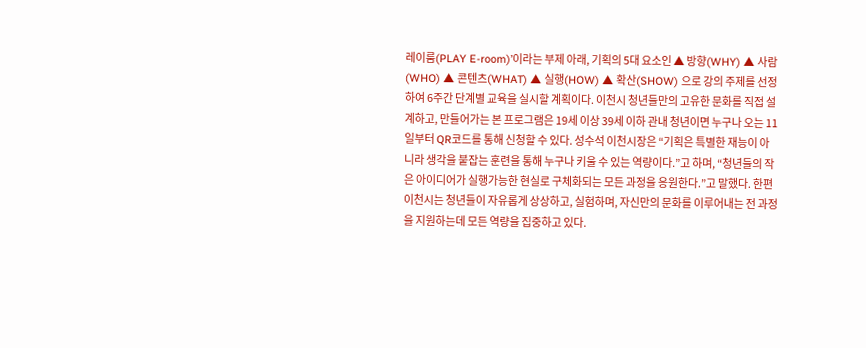레이룸(PLAY E-room)’이라는 부제 아래, 기획의 5대 요소인 ▲ 방향(WHY) ▲ 사람(WHO) ▲ 콘텐츠(WHAT) ▲ 실행(HOW) ▲ 확산(SHOW) 으로 강의 주제를 선정하여 6주간 단계별 교육을 실시할 계획이다. 이천시 청년들만의 고유한 문화를 직접 설계하고, 만들어가는 본 프로그램은 19세 이상 39세 이하 관내 청년이면 누구나 오는 11일부터 QR코드를 통해 신청할 수 있다. 성수석 이천시장은 “기획은 특별한 재능이 아니라 생각을 붙잡는 훈련을 통해 누구나 키울 수 있는 역량이다.”고 하며, “청년들의 작은 아이디어가 실행가능한 현실로 구체화되는 모든 과정을 응원한다.”고 말했다. 한편 이천시는 청년들이 자유롭게 상상하고, 실험하며, 자신만의 문화를 이루어내는 전 과정을 지원하는데 모든 역량을 집중하고 있다.